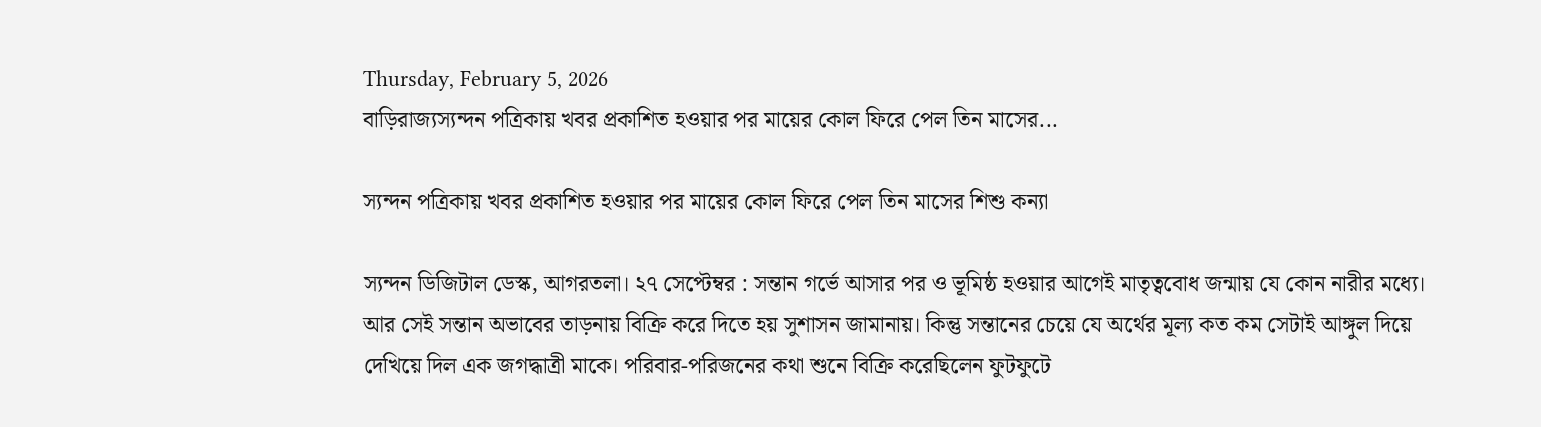Thursday, February 5, 2026
বাড়িরাজ্যস্যন্দন পত্রিকায় খবর প্রকাশিত হওয়ার পর মায়ের কোল ফিরে পেল তিন মাসের...

স্যন্দন পত্রিকায় খবর প্রকাশিত হওয়ার পর মায়ের কোল ফিরে পেল তিন মাসের শিশু কন্যা

স্যন্দন ডিজিটাল ডেস্ক, আগরতলা। ২৭ সেপ্টেম্বর : সন্তান গর্ভে আসার পর ও ভূমিষ্ঠ হওয়ার আগেই মাতৃত্ববোধ জন্মায় যে কোন নারীর মধ্যে। আর সেই সন্তান অভাবের তাড়নায় বিক্রি করে দিতে হয় সুশাসন জামানায়। কিন্তু সন্তানের চেয়ে যে অর্থের মূল্য কত কম সেটাই আঙ্গুল দিয়ে দেখিয়ে দিল এক জগদ্ধাত্রী মাকে। পরিবার-পরিজনের কথা শুনে বিক্রি করেছিলেন ফুটফুটে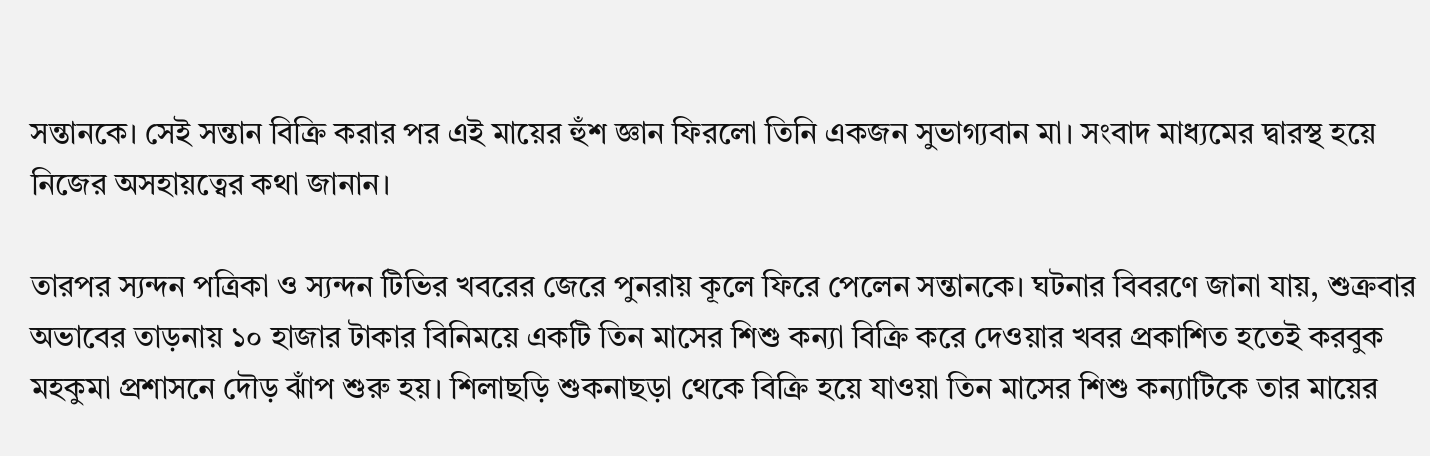সন্তানকে। সেই সন্তান বিক্রি করার পর এই মায়ের হুঁশ জ্ঞান ফিরলো তিনি একজন সুভাগ্যবান মা। সংবাদ মাধ্যমের দ্বারস্থ হয়ে নিজের অসহায়ত্বের কথা জানান।

তারপর স্যন্দন পত্রিকা ও স্যন্দন টিভির খবরের জেরে পুনরায় কূলে ফিরে পেলেন সন্তানকে। ঘটনার বিবরণে জানা যায়, শুক্রবার অভাবের তাড়নায় ১০ হাজার টাকার বিনিময়ে একটি তিন মাসের শিশু কন্যা বিক্রি করে দেওয়ার খবর প্রকাশিত হতেই করবুক মহকুমা প্রশাসনে দৌড় ঝাঁপ শুরু হয়। শিলাছড়ি শুকনাছড়া থেকে বিক্রি হয়ে যাওয়া তিন মাসের শিশু কন্যাটিকে তার মায়ের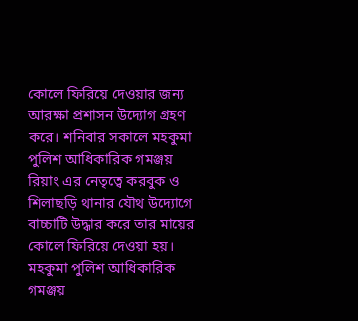কোলে ফিরিয়ে দেওয়ার জন্য আরক্ষা প্রশাসন উদ্যোগ গ্রহণ করে। শনিবার সকালে মহকুমা পুলিশ আধিকারিক গমঞ্জয় রিয়াং এর নেতৃত্বে করবুক ও শিলাছড়ি থানার যৌথ উদ্যোগে বাচ্চাটি উদ্ধার করে তার মায়ের কোলে ফিরিয়ে দেওয়া হয়। মহকুমা পুলিশ আধিকারিক গমঞ্জয়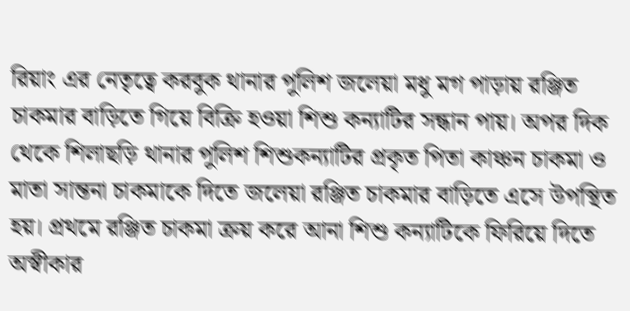রিয়াং এর নেতৃত্বে করবুক থানার পুলিশ জলেয়া মধু মগ পাড়ায় রঞ্জিত চাকমার বাড়িতে গিয়ে বিক্রি হওয়া শিশু কন্যাটির সন্ধান পায়। অপর দিক থেকে শিলাছড়ি থানার পুলিশ শিশুকন্যাটির প্রকৃত পিতা কাঞ্চন চাকমা ও মাতা সান্তনা চাকমাকে দিতে জলেয়া রঞ্জিত চাকমার বাড়িতে এসে উপস্থিত হয়। প্রথমে রঞ্জিত চাকমা ক্রয় করে আনা শিশু কন্যাটিকে ফিরিয়ে দিতে অস্বীকার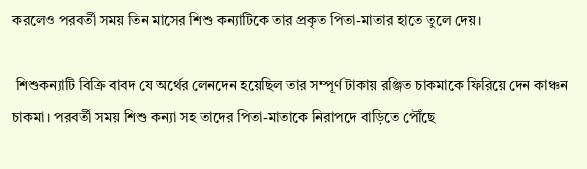করলেও পরবর্তী সময় তিন মাসের শিশু কন্যাটিকে তার প্রকৃত পিতা-মাতার হাতে তুলে দেয়।

 শিশুকন্যাটি বিক্রি বাবদ যে অর্থের লেনদেন হয়েছিল তার সম্পূর্ণ টাকায় রঞ্জিত চাকমাকে ফিরিয়ে দেন কাঞ্চন চাকমা। পরবর্তী সময় শিশু কন্যা সহ তাদের পিতা-মাতাকে নিরাপদে বাড়িতে পৌঁছে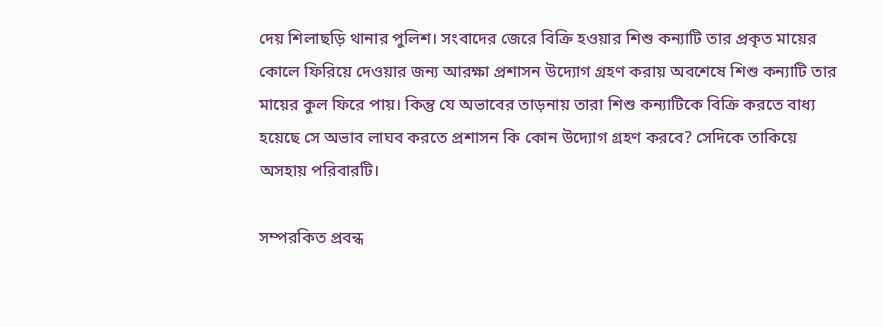দেয় শিলাছড়ি থানার পুলিশ। সংবাদের জেরে বিক্রি হওয়ার শিশু কন্যাটি তার প্রকৃত মায়ের কোলে ফিরিয়ে দেওয়ার জন্য আরক্ষা প্রশাসন উদ্যোগ গ্রহণ করায় অবশেষে শিশু কন্যাটি তার মায়ের কুল ফিরে পায়। কিন্তু যে অভাবের তাড়নায় তারা শিশু কন্যাটিকে বিক্রি করতে বাধ্য হয়েছে সে অভাব লাঘব করতে প্রশাসন কি কোন উদ্যোগ গ্রহণ করবে? সেদিকে তাকিয়ে অসহায় পরিবারটি।

সম্পরকিত প্রবন্ধ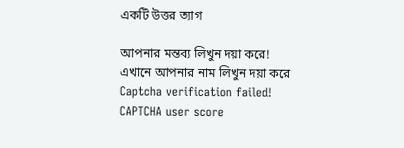একটি উত্তর ত্যাগ

আপনার মন্তব্য লিখুন দয়া করে!
এখানে আপনার নাম লিখুন দয়া করে
Captcha verification failed!
CAPTCHA user score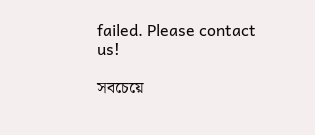failed. Please contact us!

সবচেয়ে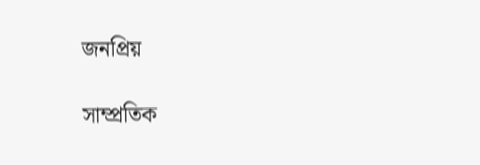জনপ্রিয়

সাম্প্রতিক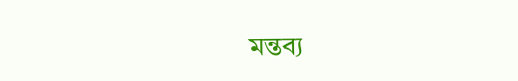মন্তব্য